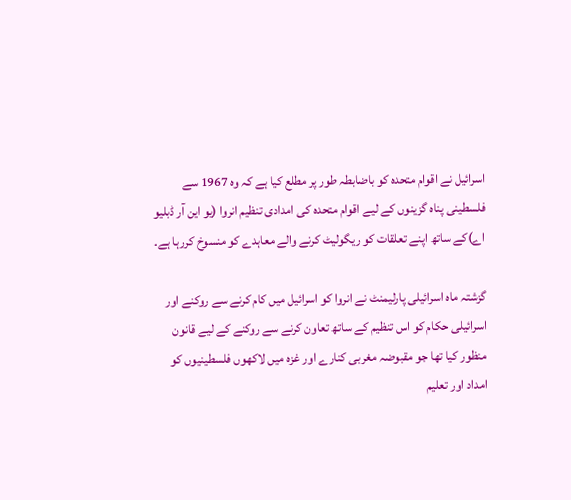اسرائیل نے اقوام متحدہ کو باضابطہ طور پر مطلع کیا ہے کہ وہ 1967 سے فلسطینی پناہ گزینوں کے لیے اقوام متحدہ کی امدادی تنظیم انروا (یو این آر ڈبلیو اے)کے ساتھ اپنے تعلقات کو ریگولیٹ کرنے والے معاہدے کو منسوخ کررہا ہے۔

گزشتہ ماہ اسرائیلی پارلیمنٹ نے انروا کو اسرائیل میں کام کرنے سے روکنے اور اسرائیلی حکام کو اس تنظیم کے ساتھ تعاون کرنے سے روکنے کے لیے قانون منظور کیا تھا جو مقبوضہ مغربی کنارے اور غزہ میں لاکھوں فلسطینیوں کو امداد اور تعلیم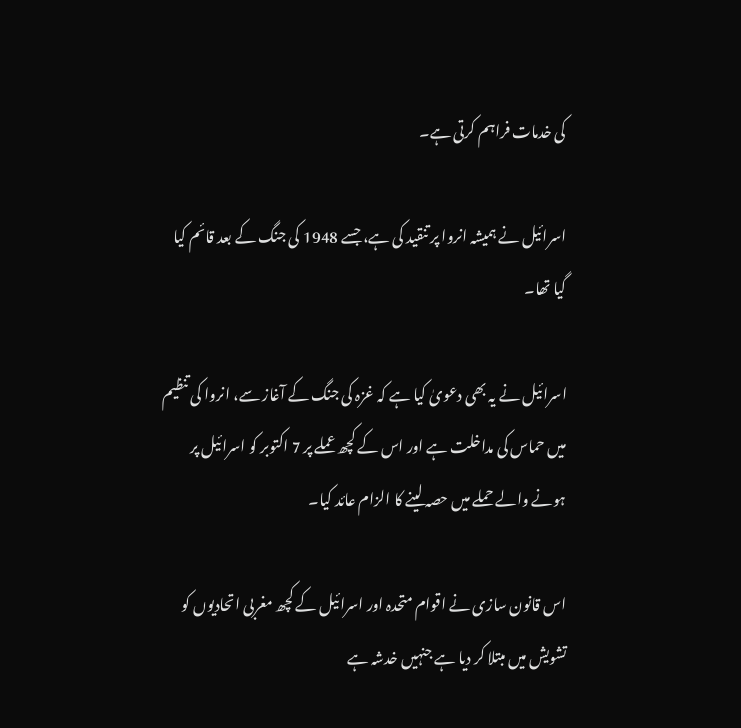کی خدمات فراہم کرتی ہے۔

اسرائیل نے ہمیشہ انروا پر تنقید کی ہے، جسے 1948 کی جنگ کے بعد قائم کیا گیا تھا۔

اسرائیل نے یہ بھی دعویٰ کیا ہے کہ غزہ کی جنگ کے آغاز سے، انروا کی تنظیم میں حماس کی مداخلت ہے اور اس کے کچھ عملے پر 7 اکتوبر کو اسرائیل پر ہونے والے حملے میں حصہ لینے کا الزام عائد کیا۔

اس قانون سازی نے اقوام متحدہ اور اسرائیل کے کچھ مغربی اتحادیوں کو تشویش میں مبتلا کر دیا ہے جنہیں خدشہ ہے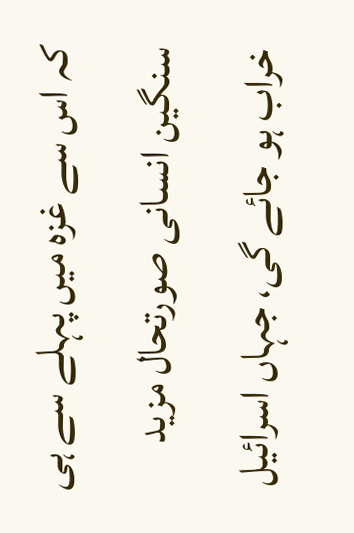کہ اس سے غزہ میں پہلے سے ہی سنگین انسانی صورتحال مزید خراب ہو جائے گی، جہاں اسرائیل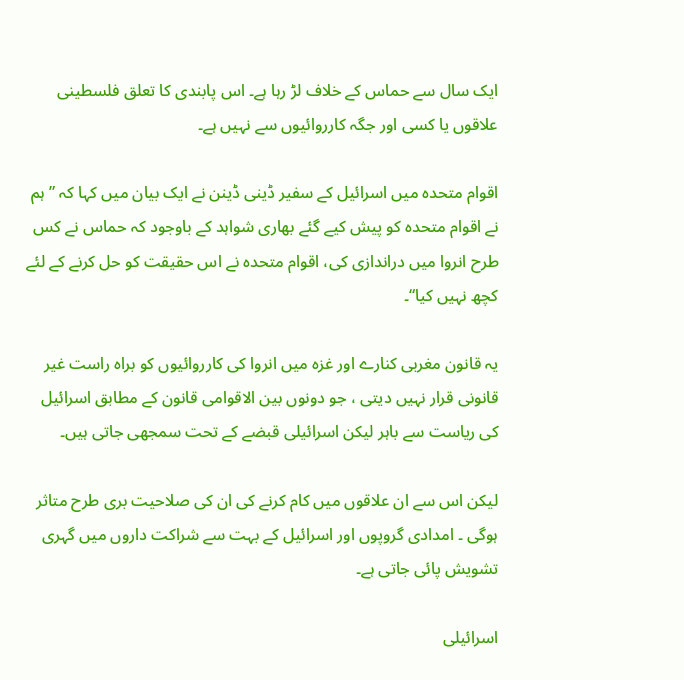ایک سال سے حماس کے خلاف لڑ رہا ہے۔ اس پابندی کا تعلق فلسطینی علاقوں یا کسی اور جگہ کارروائیوں سے نہیں ہے۔

اقوام متحدہ میں اسرائیل کے سفیر ڈینی ڈینن نے ایک بیان میں کہا کہ ”ہم نے اقوام متحدہ کو پیش کیے گئے بھاری شواہد کے باوجود کہ حماس نے کس طرح انروا میں دراندازی کی، اقوام متحدہ نے اس حقیقت کو حل کرنے کے لئے کچھ نہیں کیا“۔

یہ قانون مغربی کنارے اور غزہ میں انروا کی کارروائیوں کو براہ راست غیر قانونی قرار نہیں دیتی ، جو دونوں بین الاقوامی قانون کے مطابق اسرائیل کی ریاست سے باہر لیکن اسرائیلی قبضے کے تحت سمجھی جاتی ہیں۔

لیکن اس سے ان علاقوں میں کام کرنے کی ان کی صلاحیت بری طرح متاثر ہوگی ۔ امدادی گروپوں اور اسرائیل کے بہت سے شراکت داروں میں گہری تشویش پائی جاتی ہے۔

اسرائیلی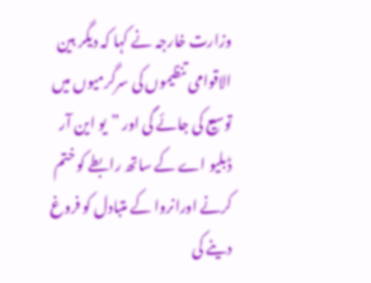وزارت خارجہ نے کہا کہ دیگر بین الاقوامی تنظیموں کی سرگرمیوں میں توسیع کی جائے گی اور ”یو این آر ڈبلیو اے کے ساتھ رابطے کو ختم کرنے اورانروا کے متبادل کو فروغ دینے کی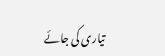تیاری کی جائے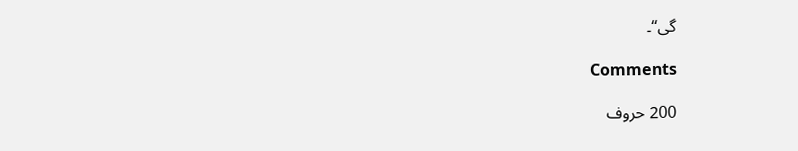گی“۔

Comments

200 حروف